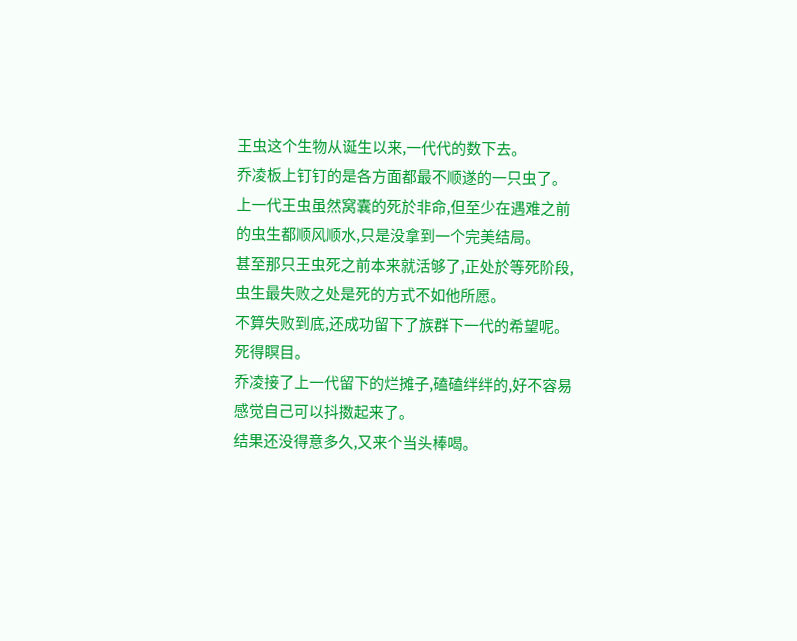王虫这个生物从诞生以来,一代代的数下去。
乔凌板上钉钉的是各方面都最不顺遂的一只虫了。
上一代王虫虽然窝囊的死於非命,但至少在遇难之前的虫生都顺风顺水,只是没拿到一个完美结局。
甚至那只王虫死之前本来就活够了,正处於等死阶段,虫生最失败之处是死的方式不如他所愿。
不算失败到底,还成功留下了族群下一代的希望呢。
死得瞑目。
乔凌接了上一代留下的烂摊子,磕磕绊绊的,好不容易感觉自己可以抖擞起来了。
结果还没得意多久,又来个当头棒喝。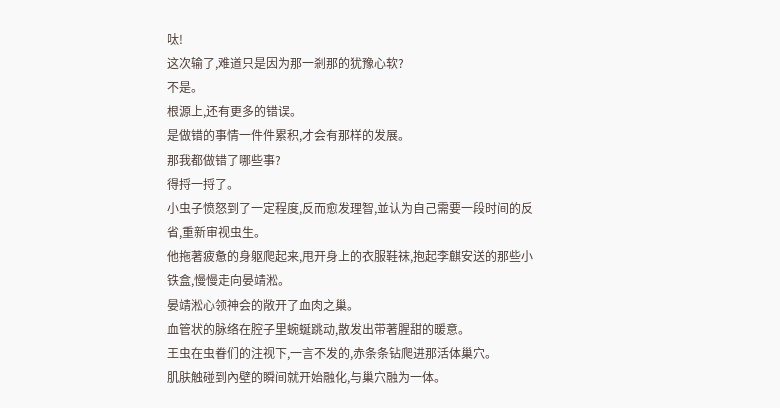呔!
这次输了,难道只是因为那一剎那的犹豫心软?
不是。
根源上,还有更多的错误。
是做错的事情一件件累积,才会有那样的发展。
那我都做错了哪些事?
得捋一捋了。
小虫子愤怒到了一定程度,反而愈发理智,並认为自己需要一段时间的反省,重新审视虫生。
他拖著疲惫的身躯爬起来,甩开身上的衣服鞋袜,抱起李麒安送的那些小铁盒,慢慢走向晏靖淞。
晏靖淞心领神会的敞开了血肉之巢。
血管状的脉络在腔子里蜿蜒跳动,散发出带著腥甜的暖意。
王虫在虫眷们的注视下,一言不发的,赤条条钻爬进那活体巢穴。
肌肤触碰到內壁的瞬间就开始融化,与巢穴融为一体。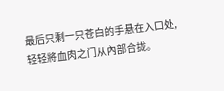最后只剩一只苍白的手悬在入口处,轻轻將血肉之门从內部合拢。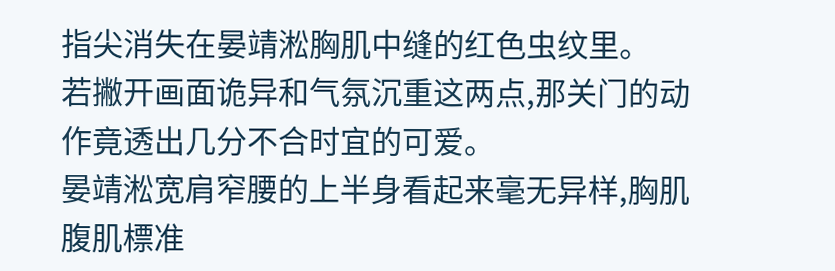指尖消失在晏靖淞胸肌中缝的红色虫纹里。
若撇开画面诡异和气氛沉重这两点,那关门的动作竟透出几分不合时宜的可爱。
晏靖淞宽肩窄腰的上半身看起来毫无异样,胸肌腹肌標准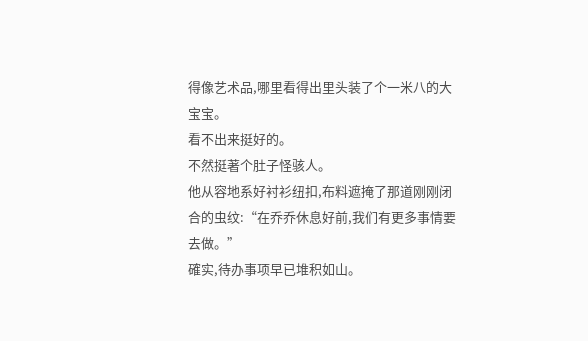得像艺术品,哪里看得出里头装了个一米八的大宝宝。
看不出来挺好的。
不然挺著个肚子怪骇人。
他从容地系好衬衫纽扣,布料遮掩了那道刚刚闭合的虫纹:“在乔乔休息好前,我们有更多事情要去做。”
確实,待办事项早已堆积如山。